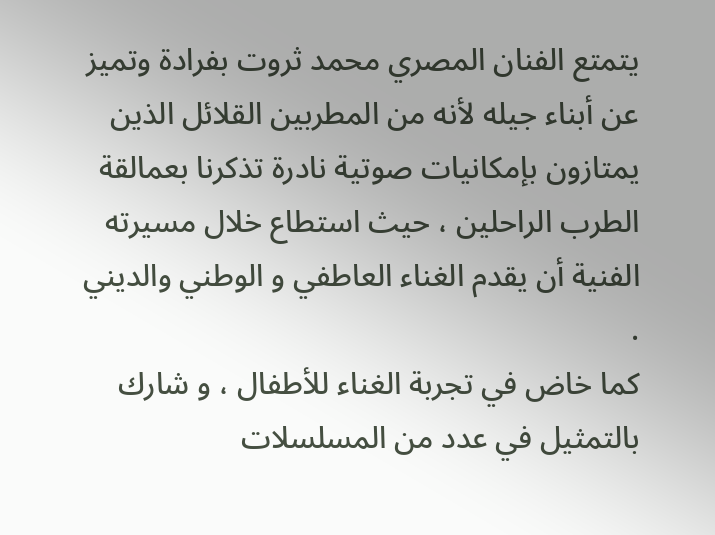يتمتع الفنان المصري محمد ثروت بفرادة وتميز عن أبناء جيله لأنه من المطربين القلائل الذين يمتازون بإمكانيات صوتية نادرة تذكرنا بعمالقة الطرب الراحلين ، حيث استطاع خلال مسيرته الفنية أن يقدم الغناء العاطفي و الوطني والديني .
كما خاض في تجربة الغناء للأطفال ، و شارك بالتمثيل في عدد من المسلسلات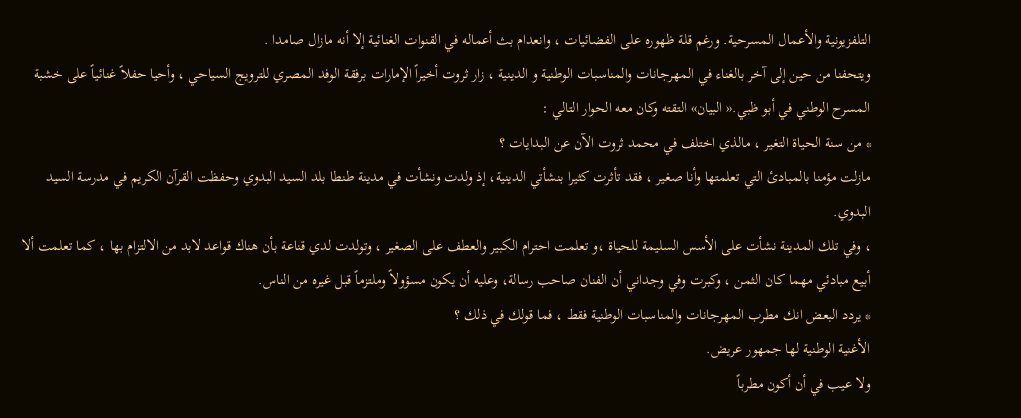التلفزيونية والأعمال المسرحية. ورغم قلة ظهوره على الفضائيات ، وانعدام بث أعماله في القنوات الغنائية إلا أنه مازال صامدا .
ويتحفنا من حين إلى آخر بالغناء في المهرجانات والمناسبات الوطنية و الدينية ، زار ثروت أخيراً الإمارات برفقة الوفد المصري للترويج السياحي ، وأحيا حفلاً غنائياً على خشبة المسرح الوطني في أبو ظبي.« البيان» التقته وكان معه الحوار التالي :
* من سنة الحياة التغير ، مالذي اختلف في محمد ثروت الآن عن البدايات ؟
مازلت مؤمنا بالمبادئ التي تعلمتها وأنا صغير ، فقد تأثرت كثيرا بنشأتي الدينية، إذ ولدت ونشأت في مدينة طنطا بلد السيد البدوي وحفظت القرآن الكريم في مدرسة السيد البدوي.
، وفي تلك المدينة نشأت على الأسس السليمة للحياة ،و تعلمت احترام الكبير والعطف على الصغير ، وتولدت لدي قناعة بأن هناك قواعد لابد من الالتزام بها ، كما تعلمت ألا أبيع مبادئي مهما كان الثمن ، وكبرت وفي وجداني أن الفنان صاحب رسالة، وعليه أن يكون مسؤولاً وملتزماً قبل غيره من الناس.
* يردد البعض انك مطرب المهرجانات والمناسبات الوطنية فقط ، فما قولك في ذلك ؟
الأغنية الوطنية لها جمهور عريض.
ولا عيب في أن أكون مطرباً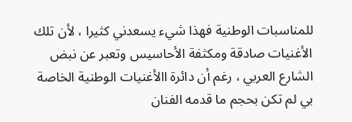للمناسبات الوطنية فهذا شيء يسعدني كثيرا ، لأن تلك الأغنيات صادقة ومكثفة الأحاسيس وتعبر عن نبض الشارع العربي ، رغم أن دائرة االأغنيات الوطنية الخاصة بي لم تكن بحجم ما قدمه الفنان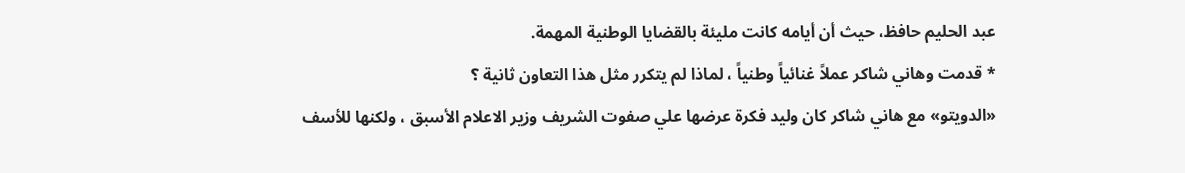عبد الحليم حافظ، حيث أن أيامه كانت مليئة بالقضايا الوطنية المهمة.
* قدمت وهاني شاكر عملاً غنائياً وطنياً ، لماذا لم يتكرر مثل هذا التعاون ثانية ؟
«الدويتو» مع هاني شاكر كان وليد فكرة عرضها علي صفوت الشريف وزير الاعلام الأسبق ، ولكنها للأسف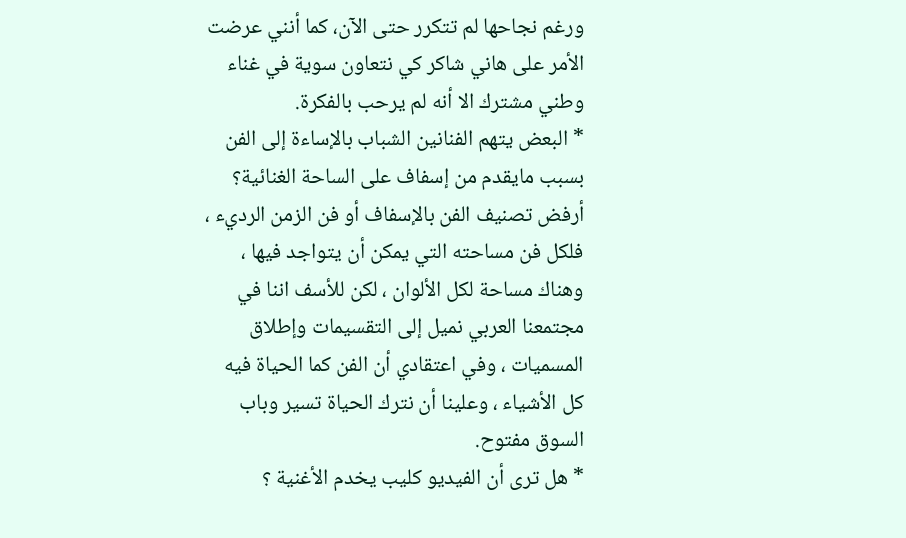ورغم نجاحها لم تتكرر حتى الآن، كما أنني عرضت الأمر على هاني شاكر كي نتعاون سوية في غناء وطني مشترك الا أنه لم يرحب بالفكرة.
* البعض يتهم الفنانين الشباب بالإساءة إلى الفن بسبب مايقدم من إسفاف على الساحة الغنائية؟
أرفض تصنيف الفن بالإسفاف أو فن الزمن الرديء ، فلكل فن مساحته التي يمكن أن يتواجد فيها ، وهناك مساحة لكل الألوان ، لكن للأسف اننا في مجتمعنا العربي نميل إلى التقسيمات وإطلاق المسميات ، وفي اعتقادي أن الفن كما الحياة فيه كل الأشياء ، وعلينا أن نترك الحياة تسير وباب السوق مفتوح.
* هل ترى أن الفيديو كليب يخدم الأغنية ؟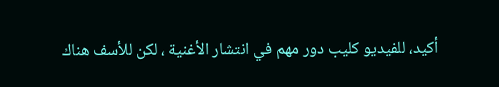أكيد، للفيديو كليب دور مهم في انتشار الأغنية ، لكن للأسف هناك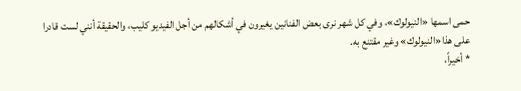حمى اسمها «النيولوك»، وفي كل شهر نرى بعض الفنانين يغيرون في أشكالهم من أجل الفيديو كليب، والحقيقة أنني لست قادرا على هذا«النيولوك» وغير مقتنع به.
* أخيراً،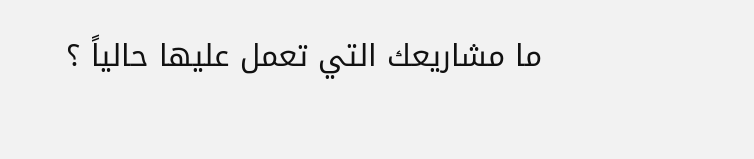ما مشاريعك التي تعمل عليها حالياً ؟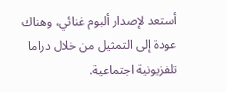أستعد لإصدار ألبوم غنائي، وهناك عودة إلى التمثيل من خلال دراما تلفزيونية اجتماعية.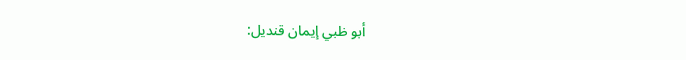أبو ظبي إيمان قنديل: